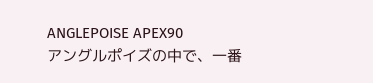ANGLEPOISE APEX90
アングルポイズの中で、一番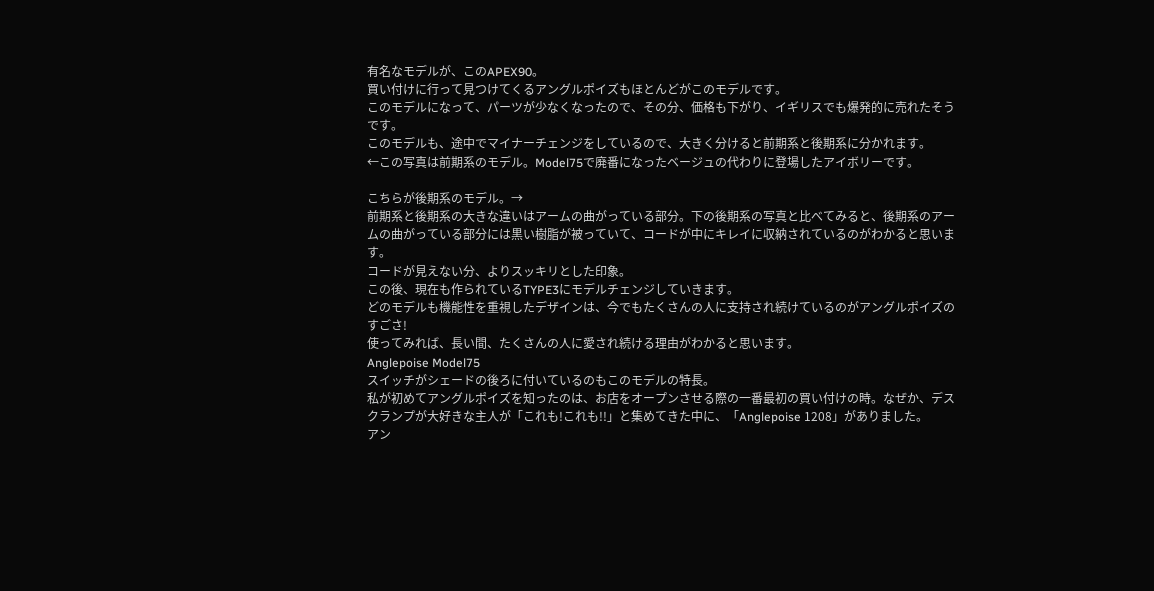有名なモデルが、このAPEX90。
買い付けに行って見つけてくるアングルポイズもほとんどがこのモデルです。
このモデルになって、パーツが少なくなったので、その分、価格も下がり、イギリスでも爆発的に売れたそうです。
このモデルも、途中でマイナーチェンジをしているので、大きく分けると前期系と後期系に分かれます。
←この写真は前期系のモデル。Model75で廃番になったベージュの代わりに登場したアイボリーです。

こちらが後期系のモデル。→
前期系と後期系の大きな違いはアームの曲がっている部分。下の後期系の写真と比べてみると、後期系のアームの曲がっている部分には黒い樹脂が被っていて、コードが中にキレイに収納されているのがわかると思います。
コードが見えない分、よりスッキリとした印象。
この後、現在も作られているTYPE3にモデルチェンジしていきます。
どのモデルも機能性を重視したデザインは、今でもたくさんの人に支持され続けているのがアングルポイズのすごさ!
使ってみれば、長い間、たくさんの人に愛され続ける理由がわかると思います。
Anglepoise Model75
スイッチがシェードの後ろに付いているのもこのモデルの特長。
私が初めてアングルポイズを知ったのは、お店をオープンさせる際の一番最初の買い付けの時。なぜか、デスクランプが大好きな主人が「これも!これも!!」と集めてきた中に、「Anglepoise 1208」がありました。
アン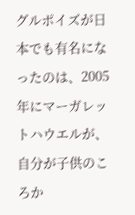グルポイズが日本でも有名になったのは、2005年にマーガレットハウエルが、自分が子供のころか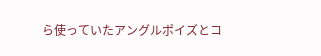ら使っていたアングルポイズとコ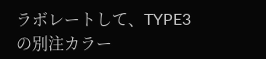ラボレートして、TYPE3の別注カラー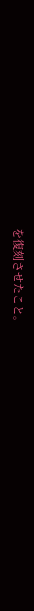を復刻させたこと。